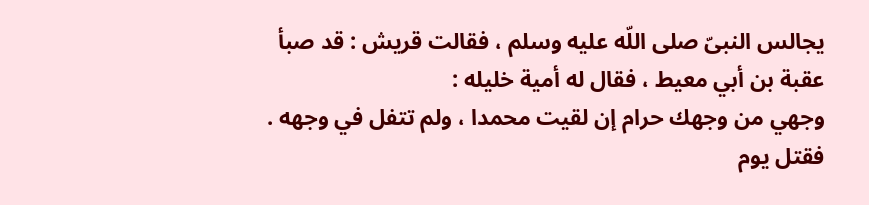يجالس النبىّ صلى اللّه عليه وسلم ، فقالت قريش : قد صبأ عقبة بن أبي معيط ، فقال له أمية خليله :
وجهي من وجهك حرام إن لقيت محمدا ، ولم تتفل في وجهه . فقتل يوم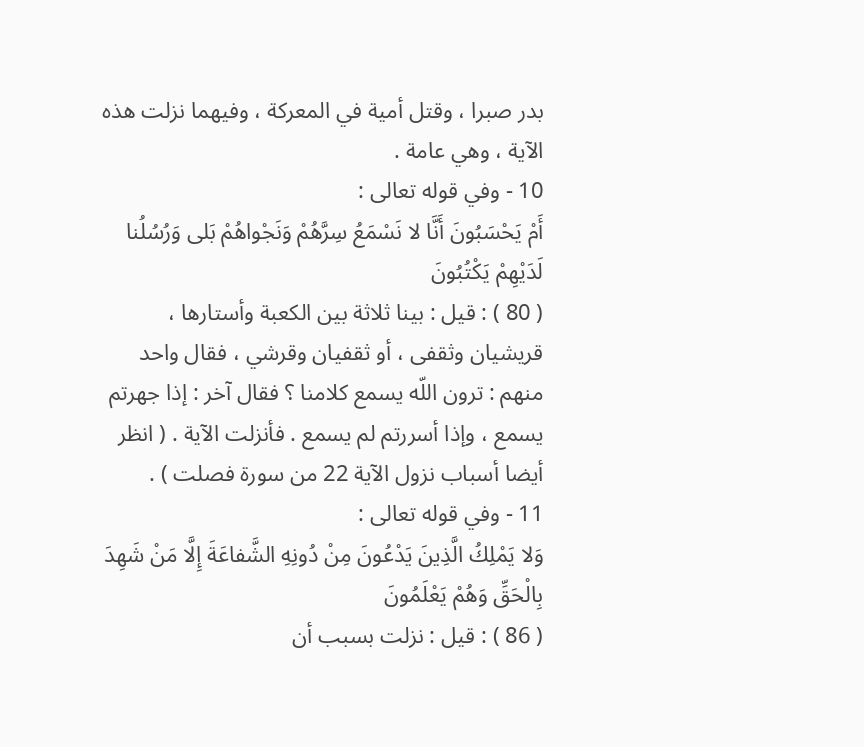بدر صبرا ، وقتل أمية في المعركة ، وفيهما نزلت هذه الآية ، وهي عامة .
10 - وفي قوله تعالى :
أَمْ يَحْسَبُونَ أَنَّا لا نَسْمَعُ سِرَّهُمْ وَنَجْواهُمْ بَلى وَرُسُلُنا لَدَيْهِمْ يَكْتُبُونَ
( 80 ) : قيل : بينا ثلاثة بين الكعبة وأستارها ، قريشيان وثقفى ، أو ثقفيان وقرشي ، فقال واحد منهم : ترون اللّه يسمع كلامنا ؟ فقال آخر : إذا جهرتم يسمع ، وإذا أسررتم لم يسمع . فأنزلت الآية . ( انظر أيضا أسباب نزول الآية 22 من سورة فصلت ) .
11 - وفي قوله تعالى :
وَلا يَمْلِكُ الَّذِينَ يَدْعُونَ مِنْ دُونِهِ الشَّفاعَةَ إِلَّا مَنْ شَهِدَ بِالْحَقِّ وَهُمْ يَعْلَمُونَ
( 86 ) : قيل : نزلت بسبب أن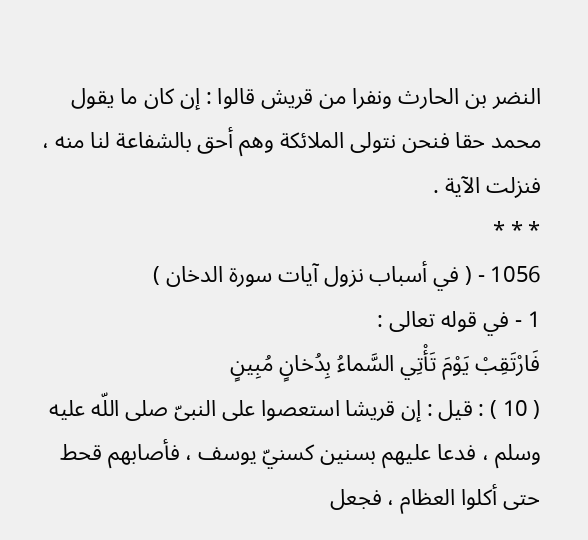النضر بن الحارث ونفرا من قريش قالوا : إن كان ما يقول محمد حقا فنحن نتولى الملائكة وهم أحق بالشفاعة لنا منه ، فنزلت الآية .
* * *
1056 - ( في أسباب نزول آيات سورة الدخان )
1 - في قوله تعالى :
فَارْتَقِبْ يَوْمَ تَأْتِي السَّماءُ بِدُخانٍ مُبِينٍ
( 10 ) : قيل : إن قريشا استعصوا على النبىّ صلى اللّه عليه وسلم ، فدعا عليهم بسنين كسنيّ يوسف ، فأصابهم قحط حتى أكلوا العظام ، فجعل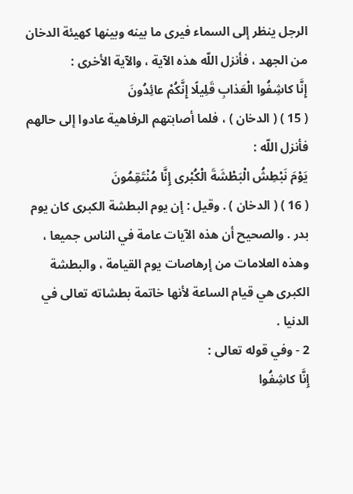الرجل ينظر إلى السماء فيرى ما بينه وبينها كهيئة الدخان من الجهد ، فأنزل اللّه هذه الآية ، والآية الأخرى :
إِنَّا كاشِفُوا الْعَذابِ قَلِيلًا إِنَّكُمْ عائِدُونَ
( 15 ) ( الدخان ) ، فلما أصابتهم الرفاهية عادوا إلى حالهم فأنزل اللّه :
يَوْمَ نَبْطِشُ الْبَطْشَةَ الْكُبْرى إِنَّا مُنْتَقِمُونَ
( 16 ) ( الدخان ) . وقيل : إن يوم البطشة الكبرى كان يوم بدر . والصحيح أن هذه الآيات عامة في الناس جميعا ، وهذه العلامات من إرهاصات يوم القيامة ، والبطشة الكبرى هي قيام الساعة لأنها خاتمة بطشاته تعالى في الدنيا .
2 - وفي قوله تعالى :
إِنَّا كاشِفُوا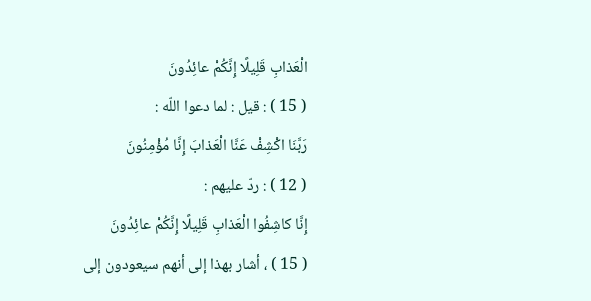الْعَذابِ قَلِيلًا إِنَّكُمْ عائِدُونَ
( 15 ) : قيل : لما دعوا اللّه :
رَبَّنَا اكْشِفْ عَنَّا الْعَذابَ إِنَّا مُؤْمِنُونَ
( 12 ) : ردّ عليهم :
إِنَّا كاشِفُوا الْعَذابِ قَلِيلًا إِنَّكُمْ عائِدُونَ
( 15 ) ، أشار بهذا إلى أنهم سيعودون إلى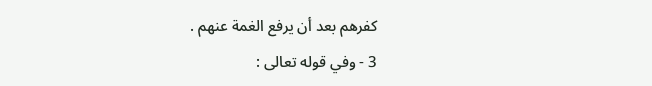كفرهم بعد أن يرفع الغمة عنهم .
3 - وفي قوله تعالى :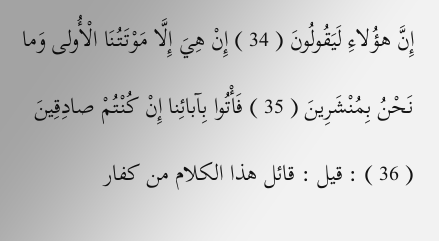إِنَّ هؤُلاءِ لَيَقُولُونَ ( 34 ) إِنْ هِيَ إِلَّا مَوْتَتُنَا الْأُولى وَما نَحْنُ بِمُنْشَرِينَ ( 35 ) فَأْتُوا بِآبائِنا إِنْ كُنْتُمْ صادِقِينَ
( 36 ) : قيل : قائل هذا الكلام من كفار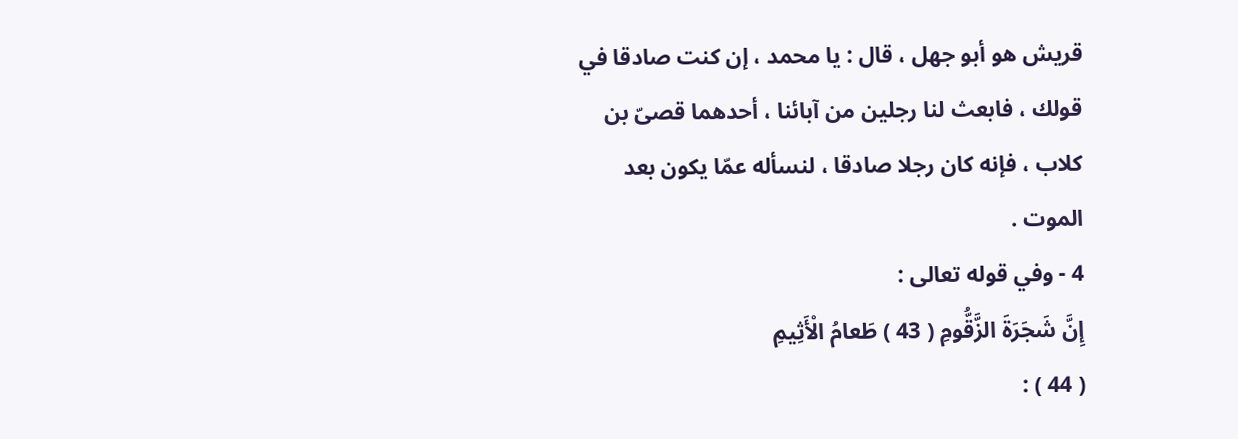قريش هو أبو جهل ، قال : يا محمد ، إن كنت صادقا في قولك ، فابعث لنا رجلين من آبائنا ، أحدهما قصىّ بن كلاب ، فإنه كان رجلا صادقا ، لنسأله عمّا يكون بعد الموت .
4 - وفي قوله تعالى :
إِنَّ شَجَرَةَ الزَّقُّومِ ( 43 ) طَعامُ الْأَثِيمِ
( 44 ) :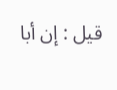قيل : إن أبا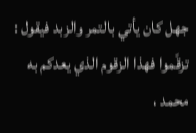جهل كان يأتي بالتمر والزبد فيقول : تزقّموا فهذا الزقوم الذي يعدكم به محمد ،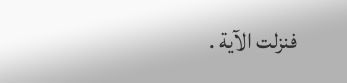فنزلت الآية .